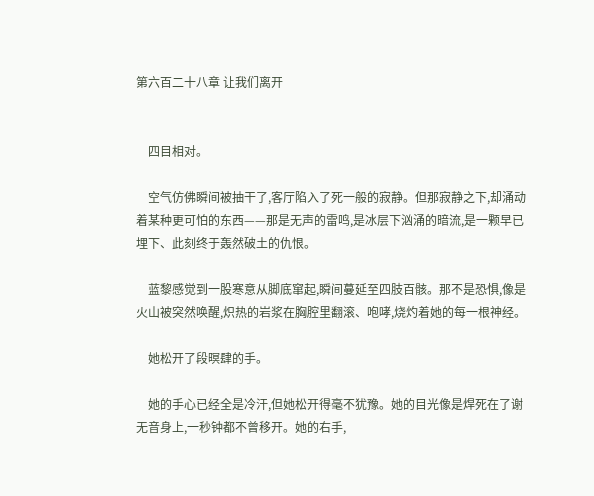第六百二十八章 让我们离开


    四目相对。

    空气仿佛瞬间被抽干了,客厅陷入了死一般的寂静。但那寂静之下,却涌动着某种更可怕的东西——那是无声的雷鸣,是冰层下汹涌的暗流,是一颗早已埋下、此刻终于轰然破土的仇恨。

    蓝黎感觉到一股寒意从脚底窜起,瞬间蔓延至四肢百骸。那不是恐惧,像是火山被突然唤醒,炽热的岩浆在胸腔里翻滚、咆哮,烧灼着她的每一根神经。

    她松开了段暝肆的手。

    她的手心已经全是冷汗,但她松开得毫不犹豫。她的目光像是焊死在了谢无音身上,一秒钟都不曾移开。她的右手,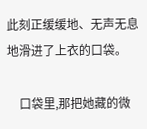此刻正缓缓地、无声无息地滑进了上衣的口袋。

    口袋里,那把她藏的微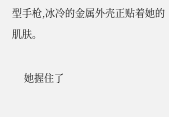型手枪,冰冷的金属外壳正贴着她的肌肤。

    她握住了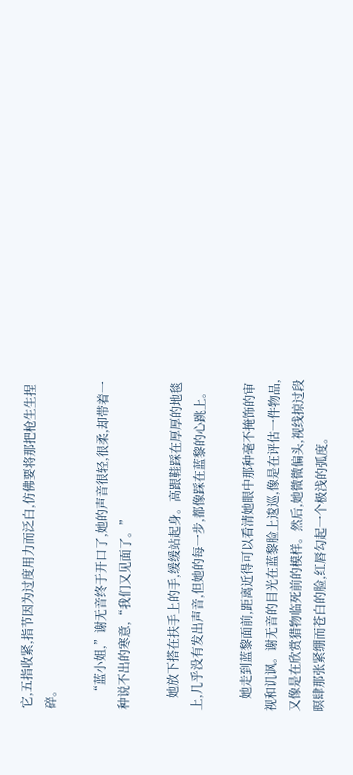它,五指收紧,指节因为过度用力而泛白,仿佛要将那把枪生生捏碎。

    “蓝小姐,”谢无音终于开口了,她的声音很轻,很柔,却带着一种说不出的寒意,“我们又见面了。”

    她放下搭在扶手上的手,缓缓站起身。高跟鞋踩在厚厚的地毯上,几乎没有发出声音,但她的每一步,都像踩在蓝黎的心跳上。

    她走到蓝黎面前,距离近得可以看清她眼中那种毫不掩饰的审视和讥讽。谢无音的目光在蓝黎脸上逡巡,像是在评估一件物品,又像是在欣赏猎物临死前的模样。然后,她微微偏头,视线掠过段暝肆那张紧绷而苍白的脸,红唇勾起一个极浅的弧度。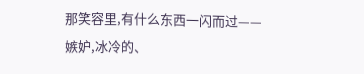那笑容里,有什么东西一闪而过——嫉妒,冰冷的、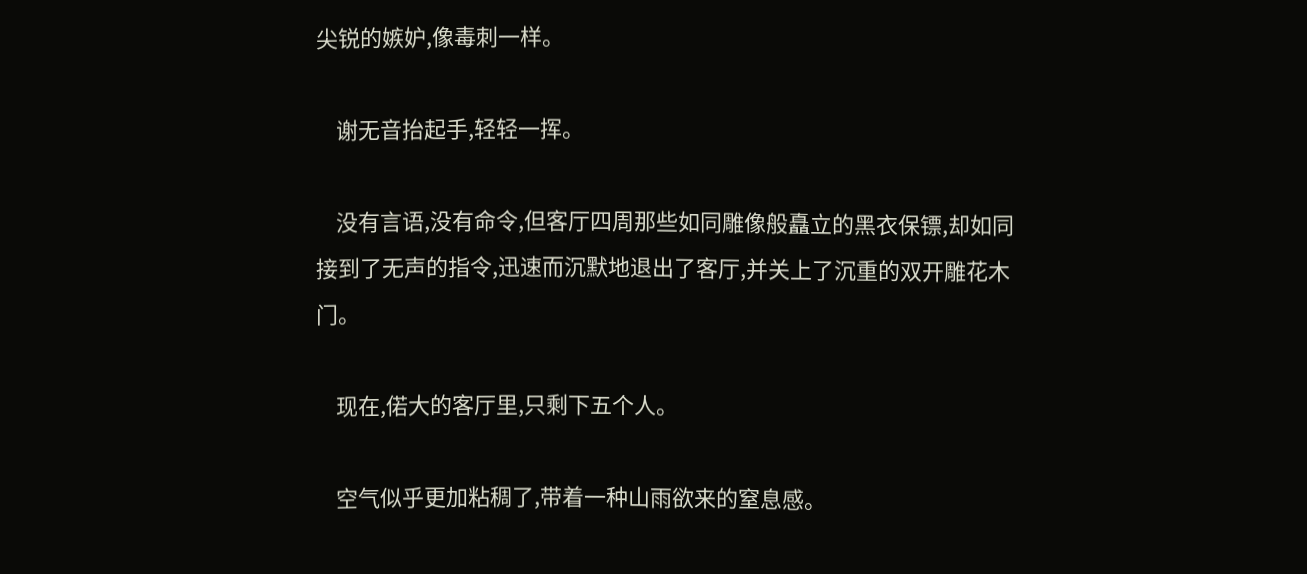尖锐的嫉妒,像毒刺一样。

    谢无音抬起手,轻轻一挥。

    没有言语,没有命令,但客厅四周那些如同雕像般矗立的黑衣保镖,却如同接到了无声的指令,迅速而沉默地退出了客厅,并关上了沉重的双开雕花木门。

    现在,偌大的客厅里,只剩下五个人。

    空气似乎更加粘稠了,带着一种山雨欲来的窒息感。